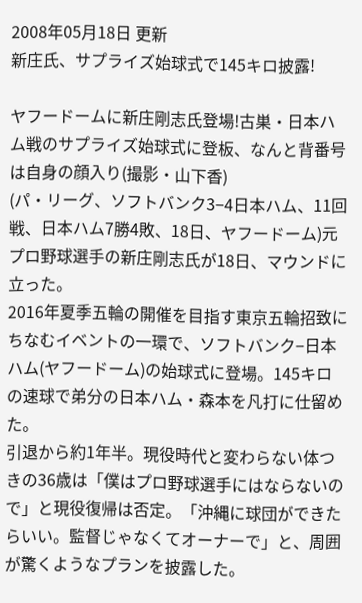2008年05月18日 更新
新庄氏、サプライズ始球式で145キロ披露!

ヤフードームに新庄剛志氏登場!古巣・日本ハム戦のサプライズ始球式に登板、なんと背番号は自身の顔入り(撮影・山下香)
(パ・リーグ、ソフトバンク3−4日本ハム、11回戦、日本ハム7勝4敗、18日、ヤフードーム)元プロ野球選手の新庄剛志氏が18日、マウンドに立った。
2016年夏季五輪の開催を目指す東京五輪招致にちなむイベントの一環で、ソフトバンク−日本ハム(ヤフードーム)の始球式に登場。145キロの速球で弟分の日本ハム・森本を凡打に仕留めた。
引退から約1年半。現役時代と変わらない体つきの36歳は「僕はプロ野球選手にはならないので」と現役復帰は否定。「沖縄に球団ができたらいい。監督じゃなくてオーナーで」と、周囲が驚くようなプランを披露した。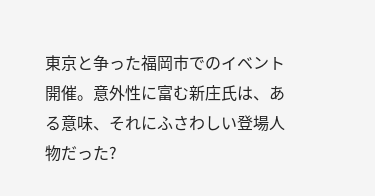東京と争った福岡市でのイベント開催。意外性に富む新庄氏は、ある意味、それにふさわしい登場人物だった?